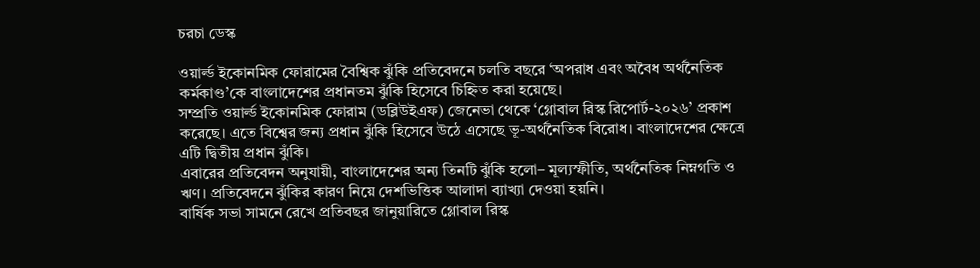চরচা ডেস্ক

ওয়ার্ল্ড ইকোনমিক ফোরামের বৈশ্বিক ঝুঁকি প্রতিবেদনে চলতি বছরে ‘অপরাধ এবং অবৈধ অর্থনৈতিক কর্মকাণ্ড’কে বাংলাদেশের প্রধানতম ঝুঁকি হিসেবে চিহ্নিত করা হয়েছে।
সম্প্রতি ওয়ার্ল্ড ইকোনমিক ফোরাম (ডব্লিউইএফ) জেনেভা থেকে ‘গ্লোবাল রিস্ক রিপোর্ট-২০২৬’ প্রকাশ করেছে। এতে বিশ্বের জন্য প্রধান ঝুঁকি হিসেবে উঠে এসেছে ভূ-অর্থনৈতিক বিরোধ। বাংলাদেশের ক্ষেত্রে এটি দ্বিতীয় প্রধান ঝুঁকি।
এবারের প্রতিবেদন অনুযায়ী, বাংলাদেশের অন্য তিনটি ঝুঁকি হলো– মূল্যস্ফীতি, অর্থনৈতিক নিম্নগতি ও ঋণ। প্রতিবেদনে ঝুঁকির কারণ নিয়ে দেশভিত্তিক আলাদা ব্যাখ্যা দেওয়া হয়নি।
বার্ষিক সভা সামনে রেখে প্রতিবছর জানুয়ারিতে গ্লোবাল রিস্ক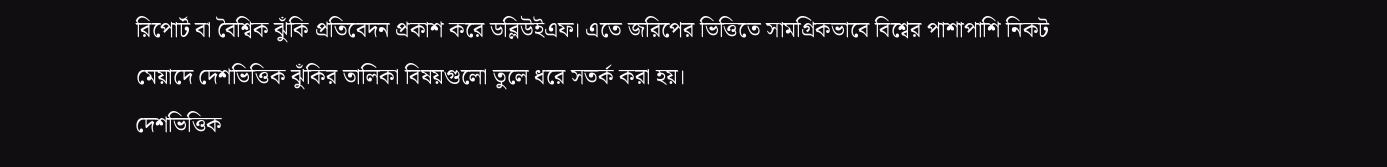রিপোর্ট বা বৈশ্বিক ঝুঁকি প্রতিবেদন প্রকাশ করে ডব্লিউইএফ। এতে জরিপের ভিত্তিতে সামগ্রিকভাবে বিশ্বের পাশাপাশি নিকট মেয়াদে দেশভিত্তিক ঝুঁকির তালিকা বিষয়গুলো তুলে ধরে সতর্ক করা হয়।
দেশভিত্তিক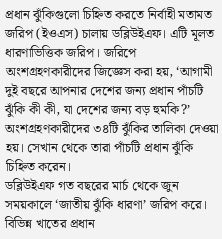প্রধান ঝুঁকিগুলো চিহ্নিত করতে নির্বাহী মতামত জরিপ (ইওএস) চালায় ডব্লিউইএফ। এটি মূলত ধারণাভিত্তিক জরিপ। জরিপে অংশগ্রহণকারীদের জিজ্ঞেস করা হয়, ‘আগামী দুই বছরে আপনার দেশের জন্য প্রধান পাঁচটি ঝুঁকি কী কী, যা দেশের জন্য বড় হুমকি?’ অংশগ্রহণকারীদের ৩৪টি ঝুঁকির তালিকা দেওয়া হয়। সেখান থেকে তারা পাঁচটি প্রধান ঝুঁকি চিহ্নিত করেন।
ডব্লিউইএফ গত বছরের মার্চ থেকে জুন সময়কালে ‘জাতীয় ঝুঁকি ধারণা’ জরিপ করে। বিভিন্ন খাতের প্রধান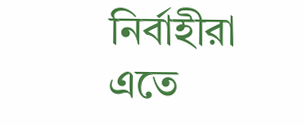নির্বাহীরা এতে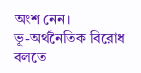অংশ নেন।
ভূ-অর্থনৈতিক বিরোধ বলতে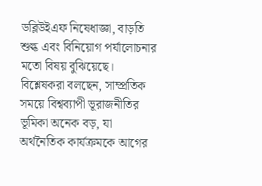ডব্লিউইএফ নিষেধাজ্ঞা, বাড়তি শুল্ক এবং বিনিয়োগ পর্যালোচনার মতো বিষয় বুঝিয়েছে।
বিশ্লেষকরা বলছেন, সাম্প্রতিক সময়ে বিশ্বব্যাপী ভূরাজনীতির ভূমিকা অনেক বড়, যা অর্থনৈতিক কার্যক্রমকে আগের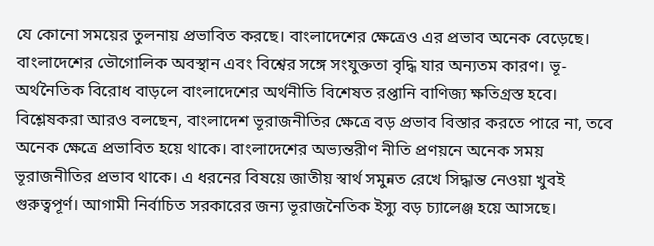যে কোনো সময়ের তুলনায় প্রভাবিত করছে। বাংলাদেশের ক্ষেত্রেও এর প্রভাব অনেক বেড়েছে। বাংলাদেশের ভৌগোলিক অবস্থান এবং বিশ্বের সঙ্গে সংযুক্ততা বৃদ্ধি যার অন্যতম কারণ। ভূ-অর্থনৈতিক বিরোধ বাড়লে বাংলাদেশের অর্থনীতি বিশেষত রপ্তানি বাণিজ্য ক্ষতিগ্রস্ত হবে।
বিশ্লেষকরা আরও বলছেন, বাংলাদেশ ভূরাজনীতির ক্ষেত্রে বড় প্রভাব বিস্তার করতে পারে না, তবে অনেক ক্ষেত্রে প্রভাবিত হয়ে থাকে। বাংলাদেশের অভ্যন্তরীণ নীতি প্রণয়নে অনেক সময় ভূরাজনীতির প্রভাব থাকে। এ ধরনের বিষয়ে জাতীয় স্বার্থ সমুন্নত রেখে সিদ্ধান্ত নেওয়া খুবই গুরুত্বপূর্ণ। আগামী নির্বাচিত সরকারের জন্য ভূরাজনৈতিক ইস্যু বড় চ্যালেঞ্জ হয়ে আসছে।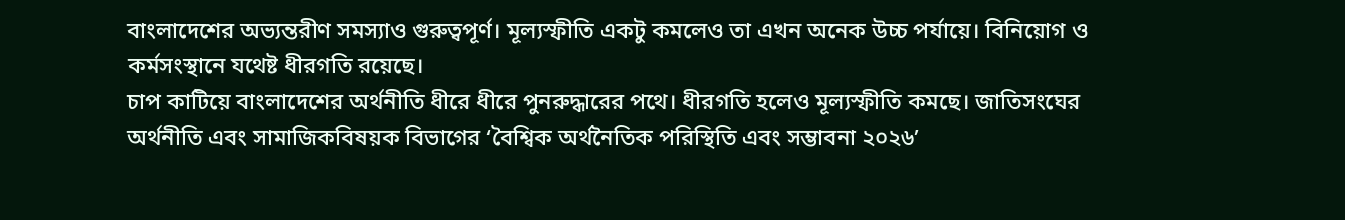বাংলাদেশের অভ্যন্তরীণ সমস্যাও গুরুত্বপূর্ণ। মূল্যস্ফীতি একটু কমলেও তা এখন অনেক উচ্চ পর্যায়ে। বিনিয়োগ ও কর্মসংস্থানে যথেষ্ট ধীরগতি রয়েছে।
চাপ কাটিয়ে বাংলাদেশের অর্থনীতি ধীরে ধীরে পুনরুদ্ধারের পথে। ধীরগতি হলেও মূল্যস্ফীতি কমছে। জাতিসংঘের অর্থনীতি এবং সামাজিকবিষয়ক বিভাগের ‘বৈশ্বিক অর্থনৈতিক পরিস্থিতি এবং সম্ভাবনা ২০২৬’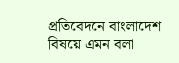প্রতিবেদনে বাংলাদেশ বিষয়ে এমন বলা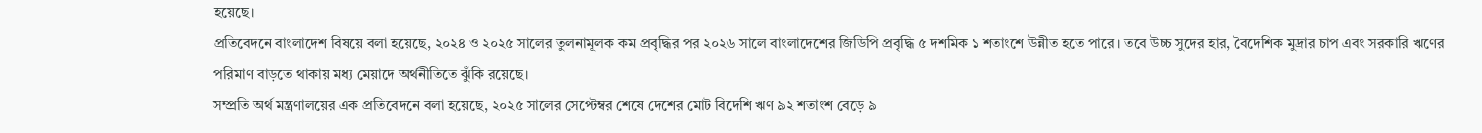হয়েছে।
প্রতিবেদনে বাংলাদেশ বিষয়ে বলা হয়েছে, ২০২৪ ও ২০২৫ সালের তুলনামূলক কম প্রবৃদ্ধির পর ২০২৬ সালে বাংলাদেশের জিডিপি প্রবৃদ্ধি ৫ দশমিক ১ শতাংশে উন্নীত হতে পারে। তবে উচ্চ সুদের হার, বৈদেশিক মুদ্রার চাপ এবং সরকারি ঋণের পরিমাণ বাড়তে থাকায় মধ্য মেয়াদে অর্থনীতিতে ঝুঁকি রয়েছে।
সম্প্রতি অর্থ মন্ত্রণালয়ের এক প্রতিবেদনে বলা হয়েছে, ২০২৫ সালের সেপ্টেম্বর শেষে দেশের মোট বিদেশি ঋণ ৯২ শতাংশ বেড়ে ৯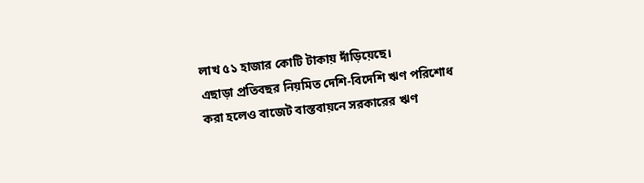লাখ ৫১ হাজার কোটি টাকায় দাঁড়িয়েছে।
এছাড়া প্রতিবছর নিয়মিত দেশি-বিদেশি ঋণ পরিশোধ করা হলেও বাজেট বাস্তবায়নে সরকারের ঋণ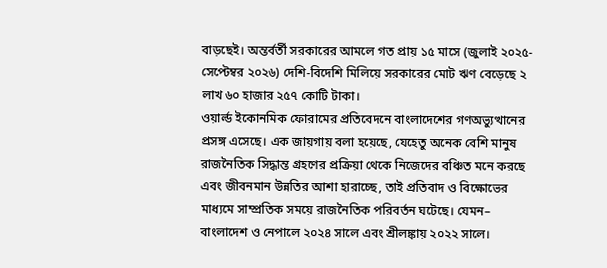বাড়ছেই। অন্তর্বর্তী সরকারের আমলে গত প্রায় ১৫ মাসে (জুলাই ২০২৫-সেপ্টেম্বর ২০২৬) দেশি-বিদেশি মিলিয়ে সরকারের মোট ঋণ বেড়েছে ২ লাখ ৬০ হাজার ২৫৭ কোটি টাকা।
ওয়ার্ল্ড ইকোনমিক ফোরামের প্রতিবেদনে বাংলাদেশের গণঅভ্যুত্থানের প্রসঙ্গ এসেছে। এক জায়গায় বলা হয়েছে, যেহেতু অনেক বেশি মানুষ রাজনৈতিক সিদ্ধান্ত গ্রহণের প্রক্রিয়া থেকে নিজেদের বঞ্চিত মনে করছে এবং জীবনমান উন্নতির আশা হারাচ্ছে, তাই প্রতিবাদ ও বিক্ষোভের মাধ্যমে সাম্প্রতিক সময়ে রাজনৈতিক পরিবর্তন ঘটেছে। যেমন– বাংলাদেশ ও নেপালে ২০২৪ সালে এবং শ্রীলঙ্কায় ২০২২ সালে।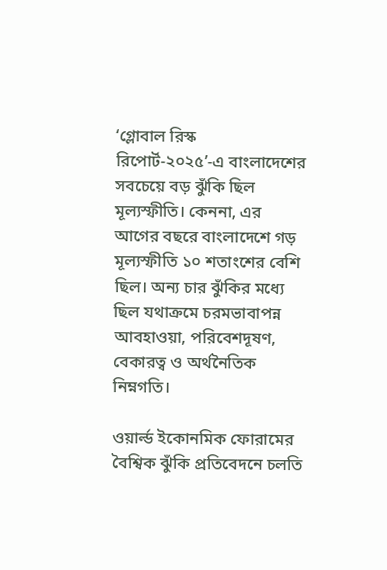‘গ্লোবাল রিস্ক রিপোর্ট-২০২৫’-এ বাংলাদেশের সবচেয়ে বড় ঝুঁকি ছিল মূল্যস্ফীতি। কেননা, এর আগের বছরে বাংলাদেশে গড় মূল্যস্ফীতি ১০ শতাংশের বেশি ছিল। অন্য চার ঝুঁকির মধ্যে ছিল যথাক্রমে চরমভাবাপন্ন আবহাওয়া, পরিবেশদূষণ, বেকারত্ব ও অর্থনৈতিক নিম্নগতি।

ওয়ার্ল্ড ইকোনমিক ফোরামের বৈশ্বিক ঝুঁকি প্রতিবেদনে চলতি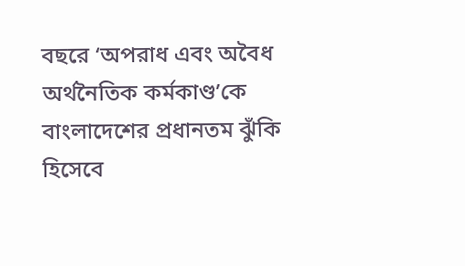বছরে ‘অপরাধ এবং অবৈধ অর্থনৈতিক কর্মকাণ্ড’কে বাংলাদেশের প্রধানতম ঝুঁকি হিসেবে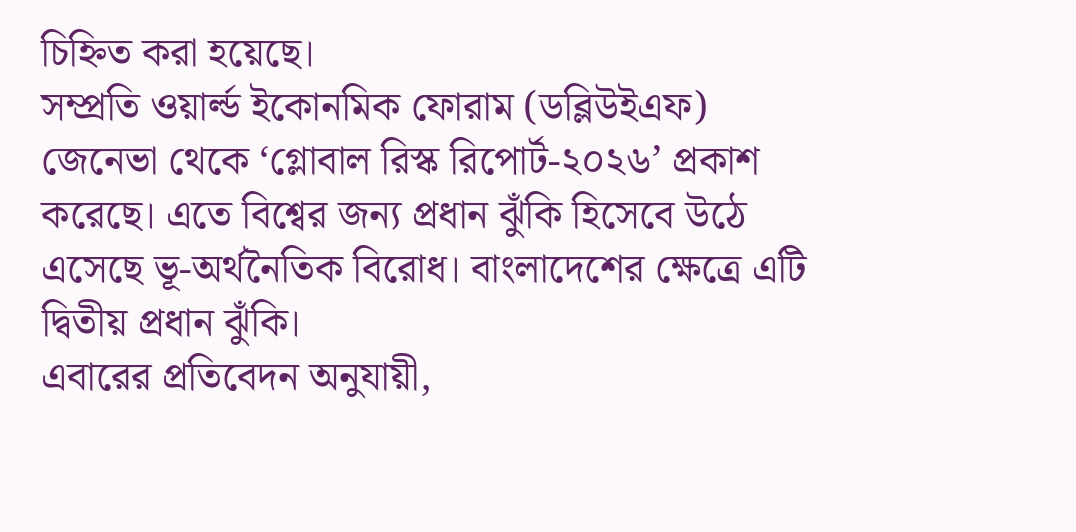চিহ্নিত করা হয়েছে।
সম্প্রতি ওয়ার্ল্ড ইকোনমিক ফোরাম (ডব্লিউইএফ) জেনেভা থেকে ‘গ্লোবাল রিস্ক রিপোর্ট-২০২৬’ প্রকাশ করেছে। এতে বিশ্বের জন্য প্রধান ঝুঁকি হিসেবে উঠে এসেছে ভূ-অর্থনৈতিক বিরোধ। বাংলাদেশের ক্ষেত্রে এটি দ্বিতীয় প্রধান ঝুঁকি।
এবারের প্রতিবেদন অনুযায়ী,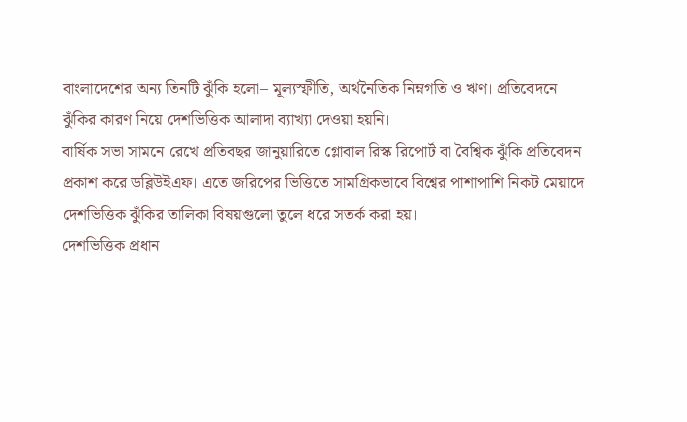বাংলাদেশের অন্য তিনটি ঝুঁকি হলো– মূল্যস্ফীতি, অর্থনৈতিক নিম্নগতি ও ঋণ। প্রতিবেদনে ঝুঁকির কারণ নিয়ে দেশভিত্তিক আলাদা ব্যাখ্যা দেওয়া হয়নি।
বার্ষিক সভা সামনে রেখে প্রতিবছর জানুয়ারিতে গ্লোবাল রিস্ক রিপোর্ট বা বৈশ্বিক ঝুঁকি প্রতিবেদন প্রকাশ করে ডব্লিউইএফ। এতে জরিপের ভিত্তিতে সামগ্রিকভাবে বিশ্বের পাশাপাশি নিকট মেয়াদে দেশভিত্তিক ঝুঁকির তালিকা বিষয়গুলো তুলে ধরে সতর্ক করা হয়।
দেশভিত্তিক প্রধান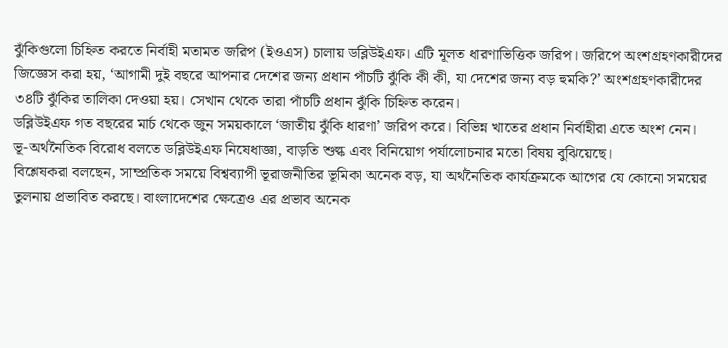ঝুঁকিগুলো চিহ্নিত করতে নির্বাহী মতামত জরিপ (ইওএস) চালায় ডব্লিউইএফ। এটি মূলত ধারণাভিত্তিক জরিপ। জরিপে অংশগ্রহণকারীদের জিজ্ঞেস করা হয়, ‘আগামী দুই বছরে আপনার দেশের জন্য প্রধান পাঁচটি ঝুঁকি কী কী, যা দেশের জন্য বড় হুমকি?’ অংশগ্রহণকারীদের ৩৪টি ঝুঁকির তালিকা দেওয়া হয়। সেখান থেকে তারা পাঁচটি প্রধান ঝুঁকি চিহ্নিত করেন।
ডব্লিউইএফ গত বছরের মার্চ থেকে জুন সময়কালে ‘জাতীয় ঝুঁকি ধারণা’ জরিপ করে। বিভিন্ন খাতের প্রধান নির্বাহীরা এতে অংশ নেন।
ভূ-অর্থনৈতিক বিরোধ বলতে ডব্লিউইএফ নিষেধাজ্ঞা, বাড়তি শুল্ক এবং বিনিয়োগ পর্যালোচনার মতো বিষয় বুঝিয়েছে।
বিশ্লেষকরা বলছেন, সাম্প্রতিক সময়ে বিশ্বব্যাপী ভূরাজনীতির ভূমিকা অনেক বড়, যা অর্থনৈতিক কার্যক্রমকে আগের যে কোনো সময়ের তুলনায় প্রভাবিত করছে। বাংলাদেশের ক্ষেত্রেও এর প্রভাব অনেক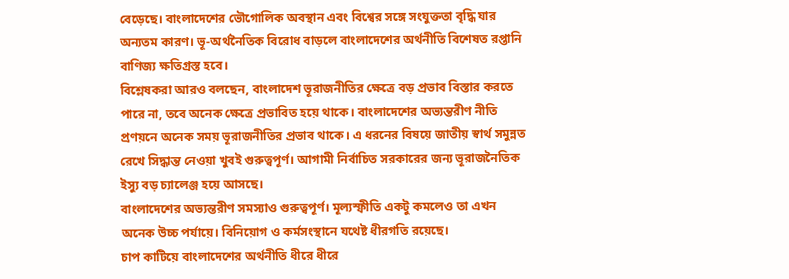বেড়েছে। বাংলাদেশের ভৌগোলিক অবস্থান এবং বিশ্বের সঙ্গে সংযুক্ততা বৃদ্ধি যার অন্যতম কারণ। ভূ-অর্থনৈতিক বিরোধ বাড়লে বাংলাদেশের অর্থনীতি বিশেষত রপ্তানি বাণিজ্য ক্ষতিগ্রস্ত হবে।
বিশ্লেষকরা আরও বলছেন, বাংলাদেশ ভূরাজনীতির ক্ষেত্রে বড় প্রভাব বিস্তার করতে পারে না, তবে অনেক ক্ষেত্রে প্রভাবিত হয়ে থাকে। বাংলাদেশের অভ্যন্তরীণ নীতি প্রণয়নে অনেক সময় ভূরাজনীতির প্রভাব থাকে। এ ধরনের বিষয়ে জাতীয় স্বার্থ সমুন্নত রেখে সিদ্ধান্ত নেওয়া খুবই গুরুত্বপূর্ণ। আগামী নির্বাচিত সরকারের জন্য ভূরাজনৈতিক ইস্যু বড় চ্যালেঞ্জ হয়ে আসছে।
বাংলাদেশের অভ্যন্তরীণ সমস্যাও গুরুত্বপূর্ণ। মূল্যস্ফীতি একটু কমলেও তা এখন অনেক উচ্চ পর্যায়ে। বিনিয়োগ ও কর্মসংস্থানে যথেষ্ট ধীরগতি রয়েছে।
চাপ কাটিয়ে বাংলাদেশের অর্থনীতি ধীরে ধীরে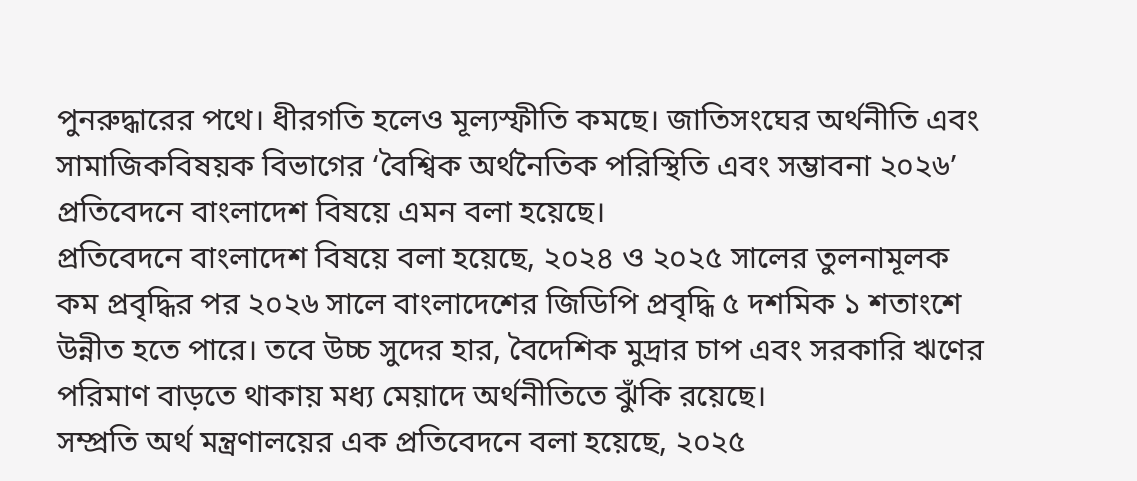পুনরুদ্ধারের পথে। ধীরগতি হলেও মূল্যস্ফীতি কমছে। জাতিসংঘের অর্থনীতি এবং সামাজিকবিষয়ক বিভাগের ‘বৈশ্বিক অর্থনৈতিক পরিস্থিতি এবং সম্ভাবনা ২০২৬’ প্রতিবেদনে বাংলাদেশ বিষয়ে এমন বলা হয়েছে।
প্রতিবেদনে বাংলাদেশ বিষয়ে বলা হয়েছে, ২০২৪ ও ২০২৫ সালের তুলনামূলক কম প্রবৃদ্ধির পর ২০২৬ সালে বাংলাদেশের জিডিপি প্রবৃদ্ধি ৫ দশমিক ১ শতাংশে উন্নীত হতে পারে। তবে উচ্চ সুদের হার, বৈদেশিক মুদ্রার চাপ এবং সরকারি ঋণের পরিমাণ বাড়তে থাকায় মধ্য মেয়াদে অর্থনীতিতে ঝুঁকি রয়েছে।
সম্প্রতি অর্থ মন্ত্রণালয়ের এক প্রতিবেদনে বলা হয়েছে, ২০২৫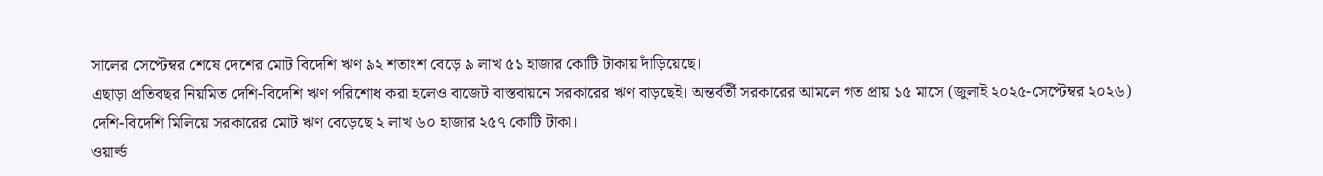সালের সেপ্টেম্বর শেষে দেশের মোট বিদেশি ঋণ ৯২ শতাংশ বেড়ে ৯ লাখ ৫১ হাজার কোটি টাকায় দাঁড়িয়েছে।
এছাড়া প্রতিবছর নিয়মিত দেশি-বিদেশি ঋণ পরিশোধ করা হলেও বাজেট বাস্তবায়নে সরকারের ঋণ বাড়ছেই। অন্তর্বর্তী সরকারের আমলে গত প্রায় ১৫ মাসে (জুলাই ২০২৫-সেপ্টেম্বর ২০২৬) দেশি-বিদেশি মিলিয়ে সরকারের মোট ঋণ বেড়েছে ২ লাখ ৬০ হাজার ২৫৭ কোটি টাকা।
ওয়ার্ল্ড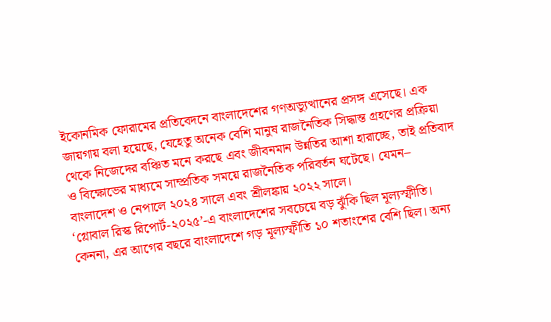ইকোনমিক ফোরামের প্রতিবেদনে বাংলাদেশের গণঅভ্যুত্থানের প্রসঙ্গ এসেছে। এক জায়গায় বলা হয়েছে, যেহেতু অনেক বেশি মানুষ রাজনৈতিক সিদ্ধান্ত গ্রহণের প্রক্রিয়া থেকে নিজেদের বঞ্চিত মনে করছে এবং জীবনমান উন্নতির আশা হারাচ্ছে, তাই প্রতিবাদ ও বিক্ষোভের মাধ্যমে সাম্প্রতিক সময়ে রাজনৈতিক পরিবর্তন ঘটেছে। যেমন– বাংলাদেশ ও নেপালে ২০২৪ সালে এবং শ্রীলঙ্কায় ২০২২ সালে।
‘গ্লোবাল রিস্ক রিপোর্ট-২০২৫’-এ বাংলাদেশের সবচেয়ে বড় ঝুঁকি ছিল মূল্যস্ফীতি। কেননা, এর আগের বছরে বাংলাদেশে গড় মূল্যস্ফীতি ১০ শতাংশের বেশি ছিল। অন্য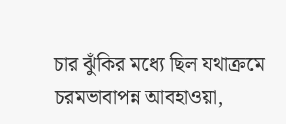চার ঝুঁকির মধ্যে ছিল যথাক্রমে চরমভাবাপন্ন আবহাওয়া,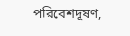পরিবেশদূষণ,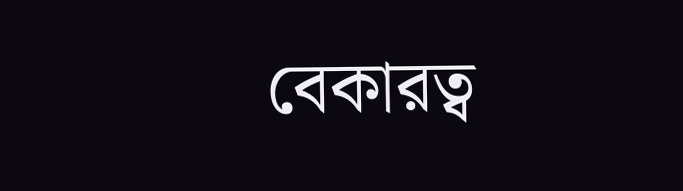বেকারত্ব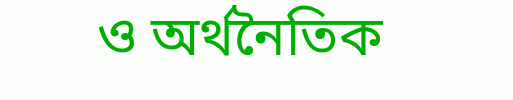ও অর্থনৈতিক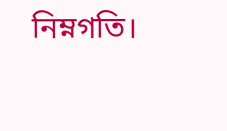নিম্নগতি।